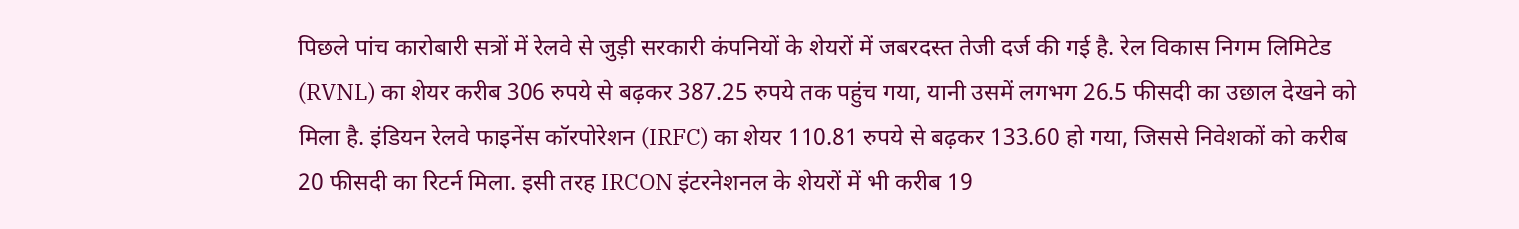पिछले पांच कारोबारी सत्रों में रेलवे से जुड़ी सरकारी कंपनियों के शेयरों में जबरदस्त तेजी दर्ज की गई है. रेल विकास निगम लिमिटेड (RVNL) का शेयर करीब 306 रुपये से बढ़कर 387.25 रुपये तक पहुंच गया, यानी उसमें लगभग 26.5 फीसदी का उछाल देखने को मिला है. इंडियन रेलवे फाइनेंस कॉरपोरेशन (IRFC) का शेयर 110.81 रुपये से बढ़कर 133.60 हो गया, जिससे निवेशकों को करीब 20 फीसदी का रिटर्न मिला. इसी तरह IRCON इंटरनेशनल के शेयरों में भी करीब 19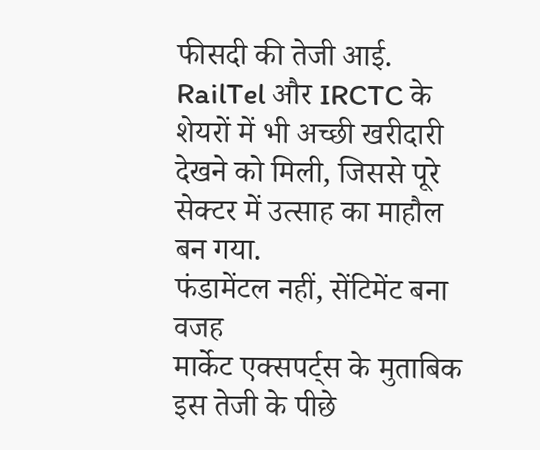फीसदी की तेजी आई. RailTel और IRCTC के शेयरों में भी अच्छी खरीदारी देखने को मिली, जिससे पूरे सेक्टर में उत्साह का माहौल बन गया.
फंडामेंटल नहीं, सेंटिमेंट बना वजह
मार्केट एक्सपर्ट्स के मुताबिक इस तेजी के पीछे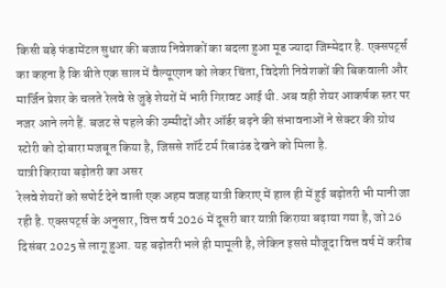किसी बड़े फंडामेंटल सुधार की बजाय निवेशकों का बदला हुआ मूड ज्यादा जिम्मेदार है. एक्सपर्ट्स का कहना है कि बीते एक साल में वैल्यूएशन को लेकर चिंता, विदेशी निवेशकों की बिकवाली और मार्जिन प्रेशर के चलते रेलवे से जुड़े शेयरों में भारी गिरावट आई थी. अब वही शेयर आकर्षक स्तर पर नजर आने लगे हैं. बजट से पहले की उम्मीदों और ऑर्डर बढ़ने की संभावनाओं ने सेक्टर की ग्रोथ स्टोरी को दोबारा मजबूत किया है, जिससे शॉर्ट टर्म रिबाउंड देखने को मिला है.
यात्री किराया बढ़ोतरी का असर
रेलवे शेयरों को सपोर्ट देने वाली एक अहम वजह यात्री किराए में हाल ही में हुई बढ़ोतरी भी मानी जा रही है. एक्सपर्ट्स के अनुसार, वित्त वर्ष 2026 में दूसरी बार यात्री किराया बढ़ाया गया है, जो 26 दिसंबर 2025 से लागू हुआ. यह बढ़ोतरी भले ही मामूली है, लेकिन इससे मौजूदा वित्त वर्ष में करीब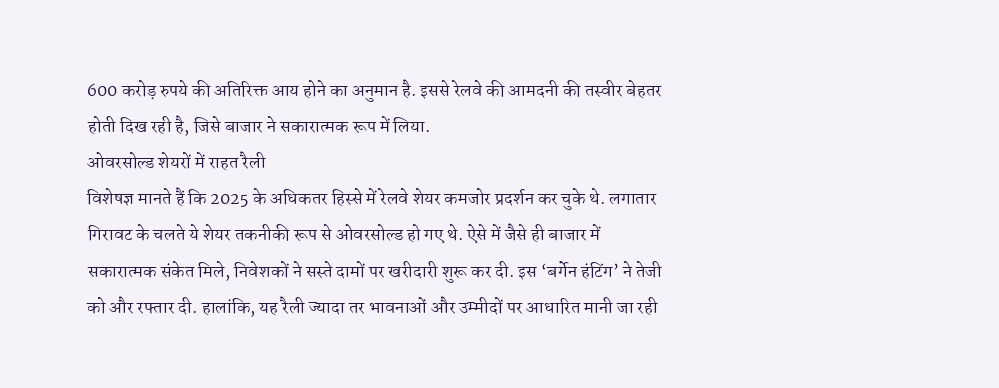600 करोड़ रुपये की अतिरिक्त आय होने का अनुमान है. इससे रेलवे की आमदनी की तस्वीर बेहतर होती दिख रही है, जिसे बाजार ने सकारात्मक रूप में लिया.
ओवरसोल्ड शेयरों में राहत रैली
विशेषज्ञ मानते हैं कि 2025 के अधिकतर हिस्से में रेलवे शेयर कमजोर प्रदर्शन कर चुके थे. लगातार गिरावट के चलते ये शेयर तकनीकी रूप से ओवरसोल्ड हो गए थे. ऐसे में जैसे ही बाजार में सकारात्मक संकेत मिले, निवेशकों ने सस्ते दामों पर खरीदारी शुरू कर दी. इस ‘बर्गेन हंटिंग’ ने तेजी को और रफ्तार दी. हालांकि, यह रैली ज्यादा तर भावनाओं और उम्मीदों पर आधारित मानी जा रही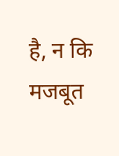है, न कि मजबूत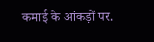कमाई के आंकड़ों पर.